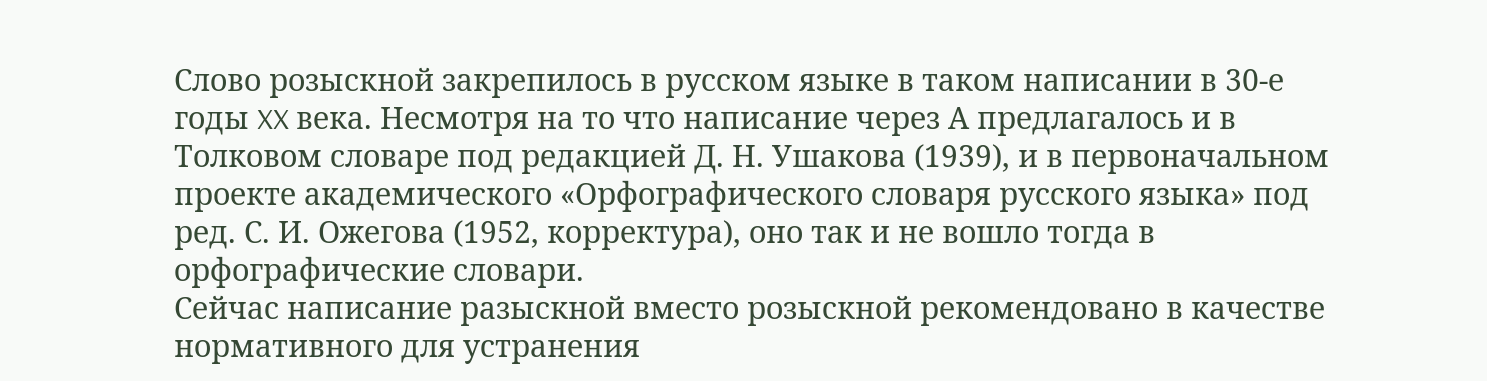Слово розыскной закрепилось в русском языке в таком написании в 30-е годы XX века. Несмотря на то что написание через А предлагалось и в Толковом словаре под редакцией Д. Н. Ушакова (1939), и в первоначальном проекте академического «Орфографического словаря русского языка» под ред. С. И. Ожегова (1952, корректура), оно так и не вошло тогда в орфографические словари.
Сейчас написание разыскной вместо розыскной рекомендовано в качестве нормативного для устранения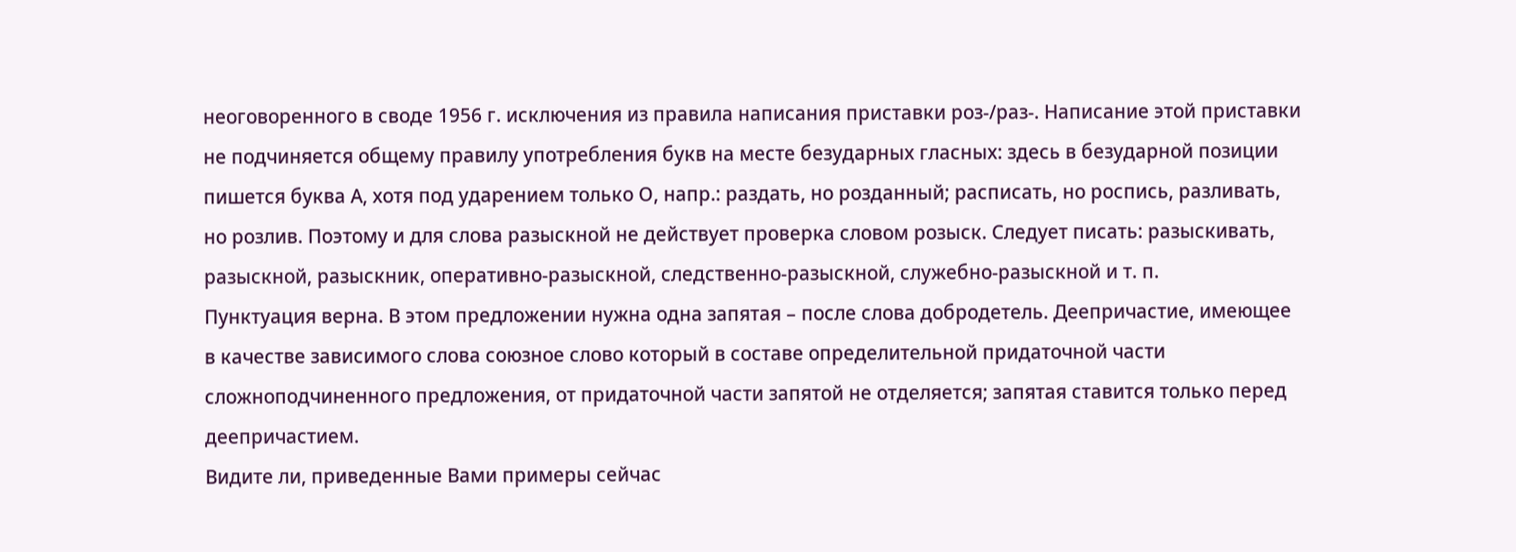неоговоренного в своде 1956 г. исключения из правила написания приставки роз-/раз-. Написание этой приставки не подчиняется общему правилу употребления букв на месте безударных гласных: здесь в безударной позиции пишется буква А, хотя под ударением только О, напр.: раздать, но розданный; расписать, но роспись, разливать, но розлив. Поэтому и для слова разыскной не действует проверка словом розыск. Следует писать: разыскивать, разыскной, разыскник, оперативно-разыскной, следственно-разыскной, служебно-разыскной и т. п.
Пунктуация верна. В этом предложении нужна одна запятая – после слова добродетель. Деепричастие, имеющее в качестве зависимого слова союзное слово который в составе определительной придаточной части сложноподчиненного предложения, от придаточной части запятой не отделяется; запятая ставится только перед деепричастием.
Видите ли, приведенные Вами примеры сейчас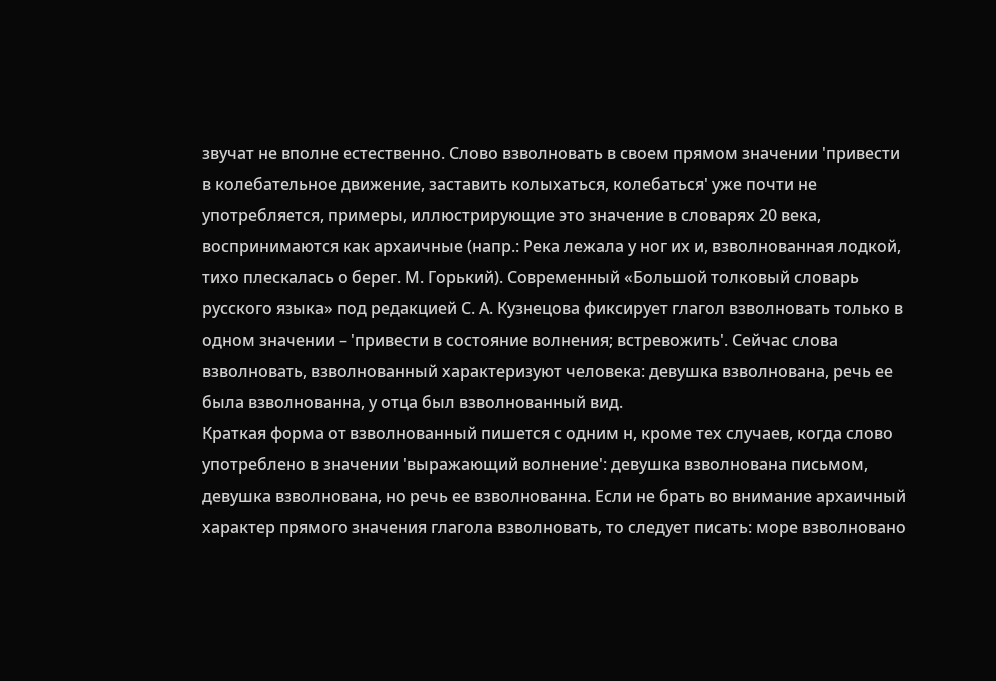звучат не вполне естественно. Слово взволновать в своем прямом значении 'привести в колебательное движение, заставить колыхаться, колебаться' уже почти не употребляется, примеры, иллюстрирующие это значение в словарях 20 века, воспринимаются как архаичные (напр.: Река лежала у ног их и, взволнованная лодкой, тихо плескалась о берег. М. Горький). Современный «Большой толковый словарь русского языка» под редакцией С. А. Кузнецова фиксирует глагол взволновать только в одном значении – 'привести в состояние волнения; встревожить'. Сейчас слова взволновать, взволнованный характеризуют человека: девушка взволнована, речь ее была взволнованна, у отца был взволнованный вид.
Краткая форма от взволнованный пишется с одним н, кроме тех случаев, когда слово употреблено в значении 'выражающий волнение': девушка взволнована письмом, девушка взволнована, но речь ее взволнованна. Если не брать во внимание архаичный характер прямого значения глагола взволновать, то следует писать: море взволновано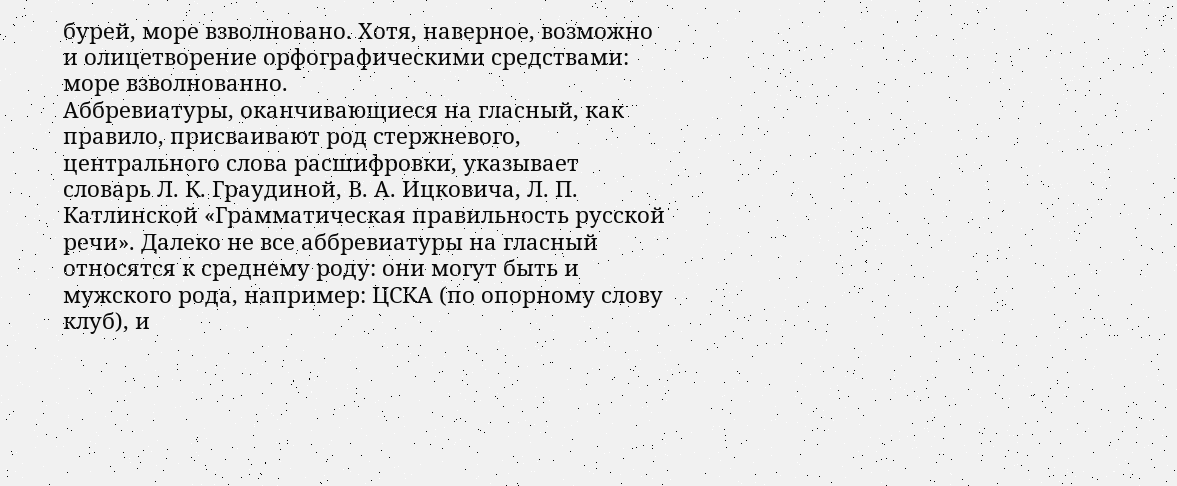бурей, море взволновано. Хотя, наверное, возможно и олицетворение орфографическими средствами: море взволнованно.
Аббревиатуры, оканчивающиеся на гласный, как правило, присваивают род стержневого, центрального слова расшифровки, указывает словарь Л. К. Граудиной, В. А. Ицковича, Л. П. Катлинской «Грамматическая правильность русской речи». Далеко не все аббревиатуры на гласный относятся к среднему роду: они могут быть и мужского рода, например: ЦСКА (по опорному слову клуб), и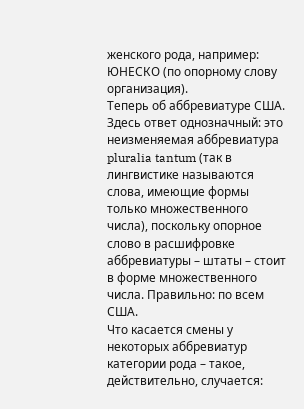женского рода, например: ЮНЕСКО (по опорному слову организация).
Теперь об аббревиатуре США. Здесь ответ однозначный: это неизменяемая аббревиатура pluralia tantum (так в лингвистике называются слова, имеющие формы только множественного числа), поскольку опорное слово в расшифровке аббревиатуры – штаты – стоит в форме множественного числа. Правильно: по всем США.
Что касается смены у некоторых аббревиатур категории рода – такое, действительно, случается: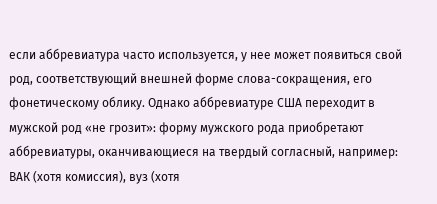если аббревиатура часто используется, у нее может появиться свой род, соответствующий внешней форме слова-сокращения, его фонетическому облику. Однако аббревиатуре США переходит в мужской род «не грозит»: форму мужского рода приобретают аббревиатуры, оканчивающиеся на твердый согласный, например: ВАК (хотя комиссия), вуз (хотя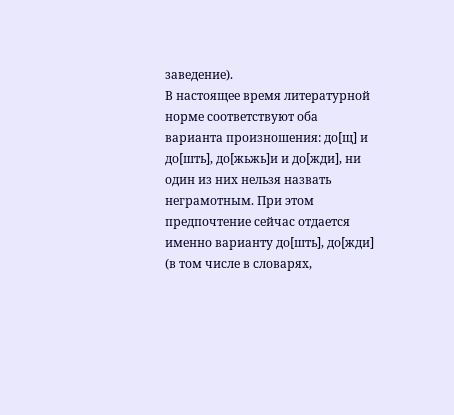заведение).
В настоящее время литературной норме соответствуют оба варианта произношения: до[щ] и до[шть], до[жьжь]и и до[жди], ни один из них нельзя назвать неграмотным. При этом предпочтение сейчас отдается именно варианту до[шть], до[жди] (в том числе в словарях,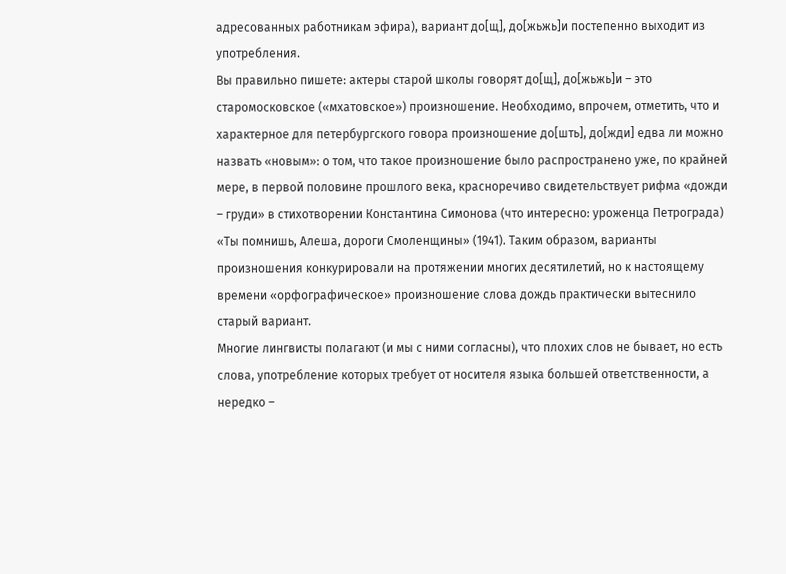адресованных работникам эфира), вариант до[щ], до[жьжь]и постепенно выходит из употребления.
Вы правильно пишете: актеры старой школы говорят до[щ], до[жьжь]и – это старомосковское («мхатовское») произношение. Необходимо, впрочем, отметить, что и характерное для петербургского говора произношение до[шть], до[жди] едва ли можно назвать «новым»: о том, что такое произношение было распространено уже, по крайней мере, в первой половине прошлого века, красноречиво свидетельствует рифма «дожди – груди» в стихотворении Константина Симонова (что интересно: уроженца Петрограда) «Ты помнишь, Алеша, дороги Смоленщины» (1941). Таким образом, варианты произношения конкурировали на протяжении многих десятилетий, но к настоящему времени «орфографическое» произношение слова дождь практически вытеснило старый вариант.
Многие лингвисты полагают (и мы с ними согласны), что плохих слов не бывает, но есть слова, употребление которых требует от носителя языка большей ответственности, а нередко –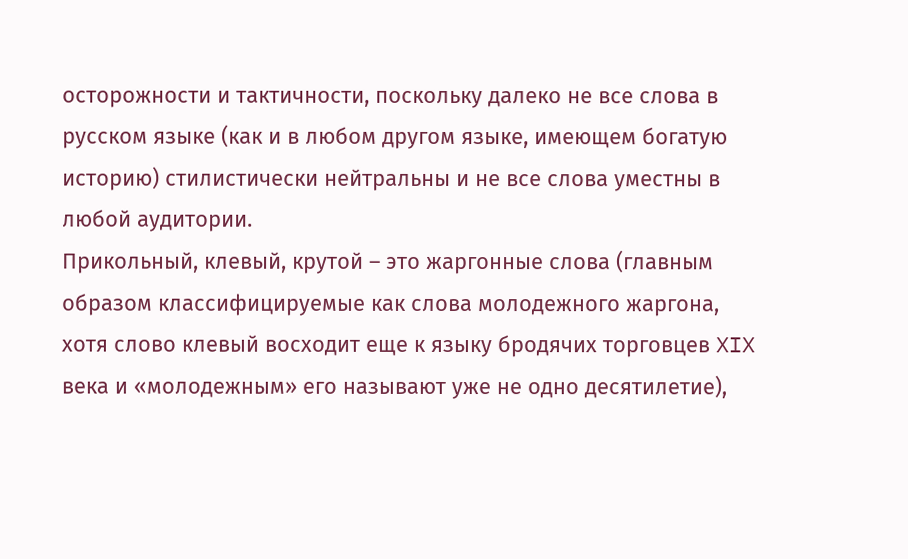осторожности и тактичности, поскольку далеко не все слова в русском языке (как и в любом другом языке, имеющем богатую историю) стилистически нейтральны и не все слова уместны в любой аудитории.
Прикольный, клевый, крутой – это жаргонные слова (главным образом классифицируемые как слова молодежного жаргона, хотя слово клевый восходит еще к языку бродячих торговцев XIX века и «молодежным» его называют уже не одно десятилетие),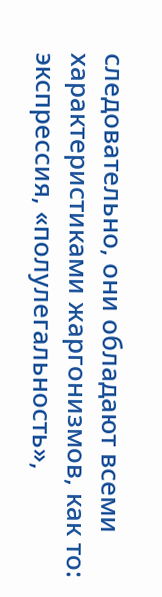следовательно, они обладают всеми характеристиками жаргонизмов, как то: экспрессия, «полулегальность»,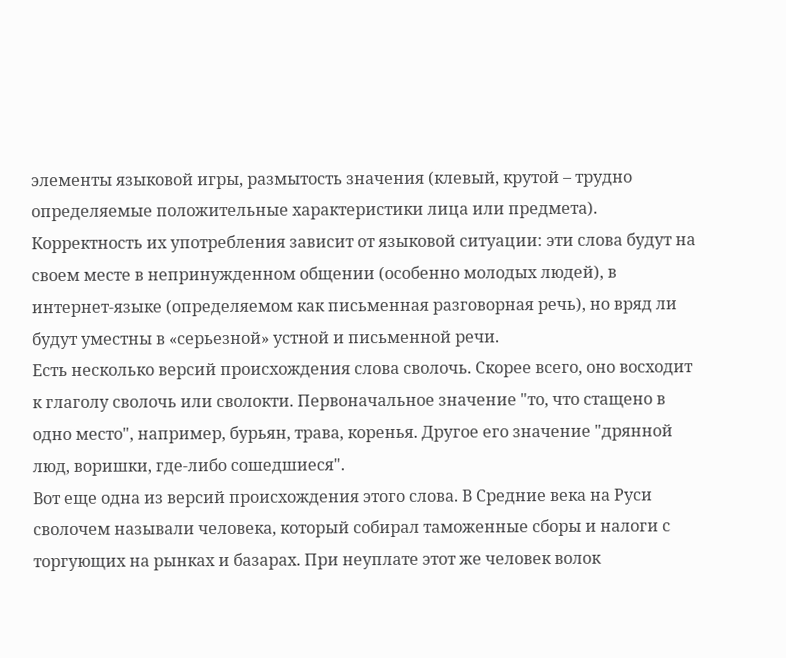элементы языковой игры, размытость значения (клевый, крутой – трудно определяемые положительные характеристики лица или предмета). Корректность их употребления зависит от языковой ситуации: эти слова будут на своем месте в непринужденном общении (особенно молодых людей), в интернет-языке (определяемом как письменная разговорная речь), но вряд ли будут уместны в «серьезной» устной и письменной речи.
Есть несколько версий происхождения слова сволочь. Скорее всего, оно восходит к глаголу сволочь или сволокти. Первоначальное значение "то, что стащено в одно место", например, бурьян, трава, коренья. Другое его значение "дрянной люд, воришки, где-либо сошедшиеся".
Вот еще одна из версий происхождения этого слова. В Средние века на Руси сволочем называли человека, который собирал таможенные сборы и налоги с торгующих на рынках и базарах. При неуплате этот же человек волок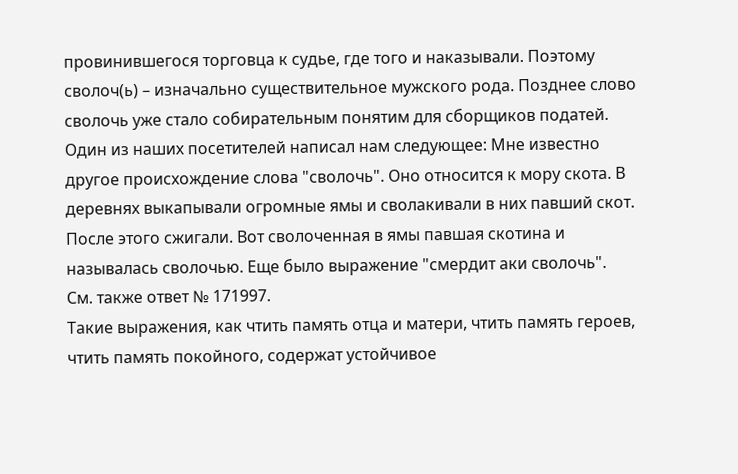провинившегося торговца к судье, где того и наказывали. Поэтому сволоч(ь) – изначально существительное мужского рода. Позднее слово сволочь уже стало собирательным понятим для сборщиков податей.
Один из наших посетителей написал нам следующее: Мне известно другое происхождение слова "сволочь". Оно относится к мору скота. В деревнях выкапывали огромные ямы и сволакивали в них павший скот. После этого сжигали. Вот сволоченная в ямы павшая скотина и называлась сволочью. Еще было выражение "смердит аки сволочь".
См. также ответ № 171997.
Такие выражения, как чтить память отца и матери, чтить память героев, чтить память покойного, содержат устойчивое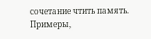сочетание чтить память. Примеры,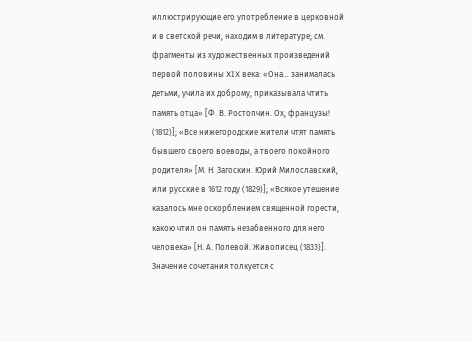иллюстрирующие его употребление в церковной и в светской речи, находим в литературе; см. фрагменты из художественных произведений первой половины XIX века: «Она... занималась детьми, учила их доброму, приказывала чтить память отца» [Ф. В. Ростопчин. Ох, французы! (1812)]; «Все нижегородские жители чтят память бывшего своего воеводы, а твоего покойного родителя» [М. Н. Загоскин. Юрий Милославский, или русские в 1612 году (1829)]; «Всякое утешение казалось мне оскорблением священной горести, какою чтил он память незабвенного для него человека» [Н. А. Полевой. Живописец (1833)]. Значение сочетания толкуется с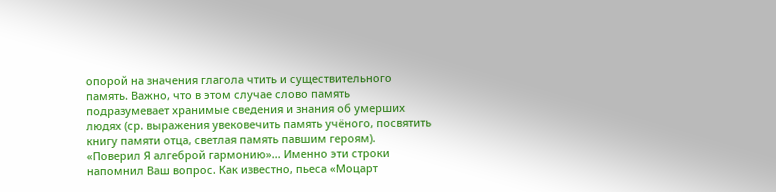опорой на значения глагола чтить и существительного память. Важно, что в этом случае слово память подразумевает хранимые сведения и знания об умерших людях (ср. выражения увековечить память учёного, посвятить книгу памяти отца, светлая память павшим героям).
«Поверил Я алгеброй гармонию»... Именно эти строки напомнил Ваш вопрос. Как известно, пьеса «Моцарт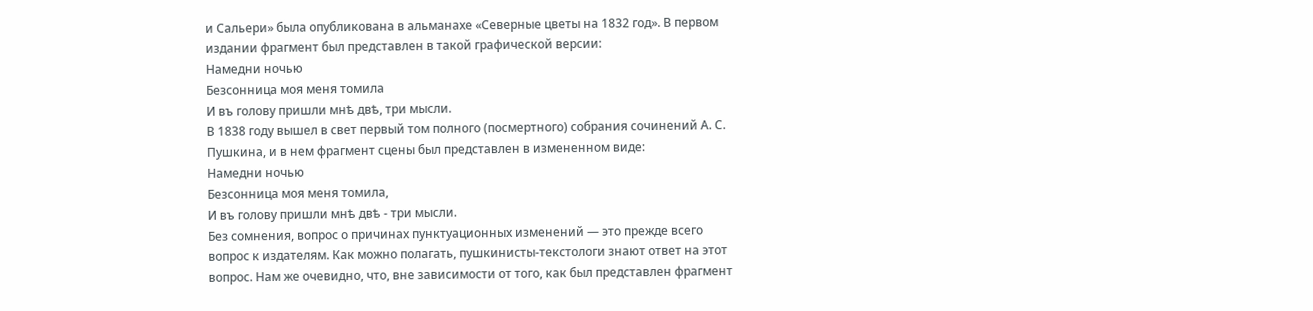и Сальери» была опубликована в альманахе «Северные цветы на 1832 год». В первом издании фрагмент был представлен в такой графической версии:
Намедни ночью
Безсонница моя меня томила
И въ голову пришли мнѣ двѣ, три мысли.
В 1838 году вышел в свет первый том полного (посмертного) собрания сочинений А. С. Пушкина, и в нем фрагмент сцены был представлен в измененном виде:
Намедни ночью
Безсонница моя меня томила,
И въ голову пришли мнѣ двѣ - три мысли.
Без сомнения, вопрос о причинах пунктуационных изменений — это прежде всего вопрос к издателям. Как можно полагать, пушкинисты-текстологи знают ответ на этот вопрос. Нам же очевидно, что, вне зависимости от того, как был представлен фрагмент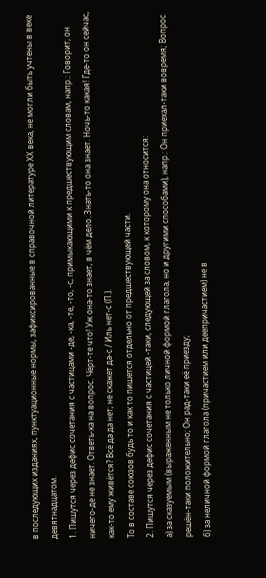в последующих изданиях, пунктуационные нормы, зафиксированные в справочной литературе ХХ века, не могли быть учтены в веке девятнадцатом.
1. Пишутся через дефис сочетания с частицами -де, -ка, -те, -то, -с, примыкающими к предшествующим словам, напр.: Говорит, он ничего-де не знает. Ответь-ка на вопрос. Чёрт-те что! Уж она-то знает, в чём дело. Знать-то она знает. Ночь-то какая! Где-то он сейчас, как-то ему живётся? Всё да да нет; не скажет да-с / Иль нет-с (П.).
То в составе союзов будь то и как то пишется отдельно от предшествующей части.
2. Пишутся через дефис сочетания с частицей -таки, следующей за словом, к которому она относится:
а) за сказуемым (выраженным не только личной формой глагола, но и другими способами), напр.: Он приехал-таки вовремя; Вопрос решён-таки положительно; Он рад-таки её приезду;
б) за неличной формой глагола (причастием или деепричастием) не в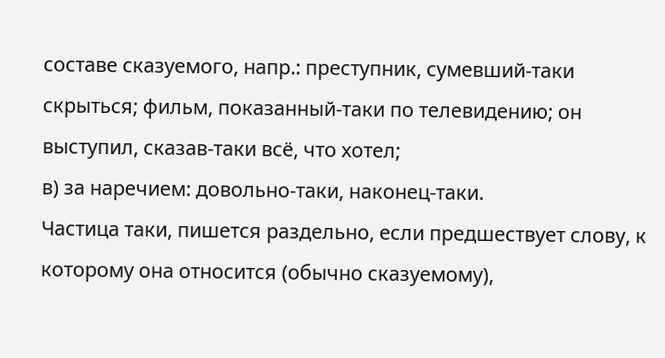составе сказуемого, напр.: преступник, сумевший-таки скрыться; фильм, показанный-таки по телевидению; он выступил, сказав-таки всё, что хотел;
в) за наречием: довольно-таки, наконец-таки.
Частица таки, пишется раздельно, если предшествует слову, к которому она относится (обычно сказуемому),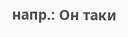напр.: Он таки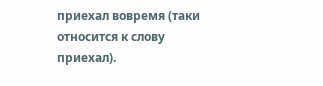приехал вовремя (таки относится к слову приехал).